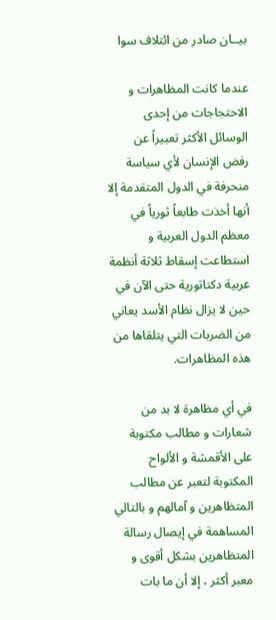بيــان صادر من ائتلاف سوا

عندما كانت المظاهرات و الاحتجاجات من إحدى الوسائل الأكثر تعبيراً عن رفض الإنسان لأي سياسة منحرفة في الدول المتقدمة إلا أنها أخذت طابعاً ثورياً في معظم الدول العربية و استطاعت إسقاط ثلاثة أنظمة عربية دكتاتورية حتى الآن في حين لا يزال نظام الأسد يعاني من الضربات التي يتلقاها من هذه المظاهرات.

في أي مظاهرة لا بد من شعارات و مطالب مكتوبة على الأقمشة و الألواح المكتوبة لتعبر عن مطالب المتظاهرين و آمالهم و بالتالي المساهمة في إيصال رسالة المتظاهرين بشكل أقوى و معبر أكثر ، إلا أن ما بات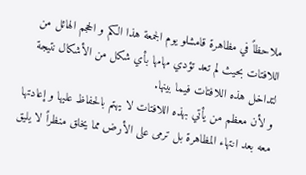ملاحظاً في مظاهرة قامشلو يوم الجمعة هذا الكم و الحجم الهائل من اللافتات بحيث لم تعد تؤدي مهامها بأي شكل من الأشكال نتيجة لتداخل هذه اللافتات فيما بينها.
و لأن معظم من يأتي بهذه اللافتات لا يهتم بالحفاظ عليها و إعادتها معه بعد انتهاء المظاهرة بل ترمى على الأرض مما يخلق منظراً لا يليق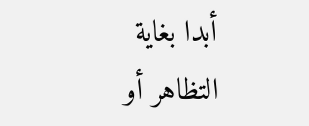أبدا بغاية التظاهر أو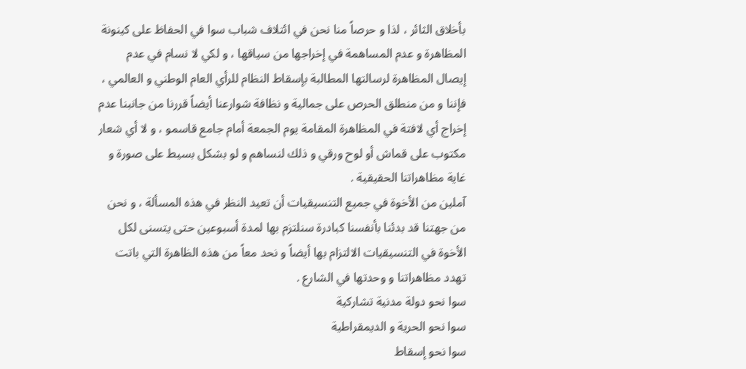بأخلاق الثائر ، لذا و حرصاً منا نحن في ائتلاف شباب سوا في الحفاظ على كينونة المظاهرة و عدم المساهمة في إخراجها من سياقها ، و لكي لا نسام في عدم إيصال المظاهرة لرسالتها المطالبة بإسقاط النظام للرأي العام الوطني و العالمي ، فإننا و من منطلق الحرص على جمالية و نظافة شوارعنا أيضاً قررنا من جانبنا عدم إخراج أي لافتة في المظاهرة المقامة يوم الجمعة أمام جامع قاسمو ، و لا أي شعار مكتوب على قماش أو لوح ورقي و ذلك لنساهم و لو بشكل بسيط على صورة و غاية مظاهراتنا الحقيقية .
آملين من الأخوة في جميع التنسيقيات أن تعيد النظر في هذه المسألة ، و نحن من جهتنا قد بدئنا بأنفسنا كبادرة سنلتزم بها لمدة أسبوعين حتى يتسنى لكل الأخوة في التنسيقيات الالتزام بها أيضاً و نحد معاً من هذه الظاهرة التي باتت تهدد مظاهراتنا و وحدتها في الشارع .
سوا نحو دولة مدنية تشاركية
سوا نحو الحرية و الديمقراطية
سوا نحو إسقاط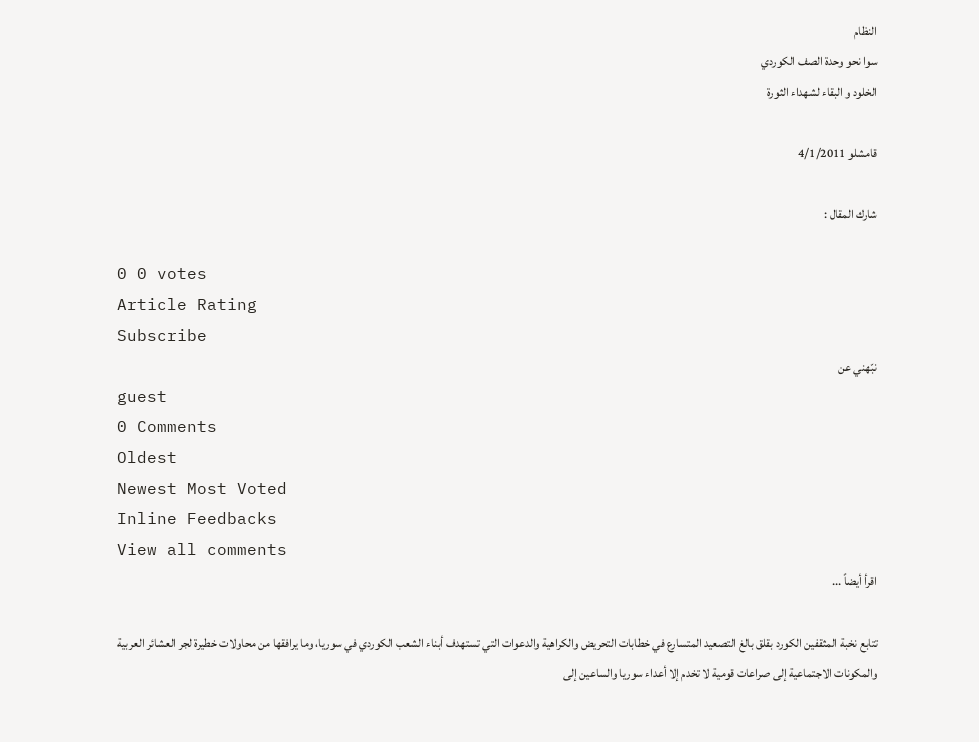النظام
سوا نحو وحدة الصف الكوردي
الخلود و البقاء لشهداء الثورة

قامشلو 4/1/2011

شارك المقال :

0 0 votes
Article Rating
Subscribe
نبّهني عن
guest
0 Comments
Oldest
Newest Most Voted
Inline Feedbacks
View all comments
اقرأ أيضاً ...

تتابع نخبة المثقفين الكورد بقلق بالغ التصعيد المتسارع في خطابات التحريض والكراهية والدعوات التي تستهدف أبناء الشعب الكوردي في سوريا، وما يرافقها من محاولات خطيرة لجر العشائر العربية والمكونات الاجتماعية إلى صراعات قومية لا تخدم إلا أعداء سوريا والساعين إلى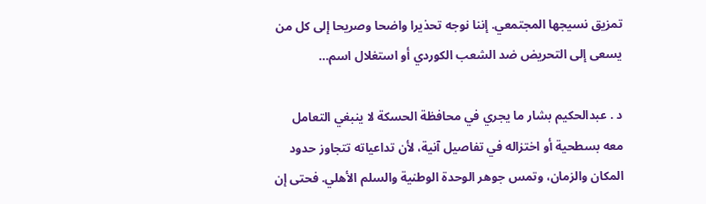تمزيق نسيجها المجتمعي. إننا نوجه تحذيرا واضحا وصريحا إلى كل من يسعى إلى التحريض ضد الشعب الكوردي أو استغلال اسم…

د . عبدالحكيم بشار ما يجري في محافظة الحسكة لا ينبغي التعامل معه بسطحية أو اختزاله في تفاصيل آنية، لأن تداعياته تتجاوز حدود المكان والزمان، وتمس جوهر الوحدة الوطنية والسلم الأهلي. فحتى إن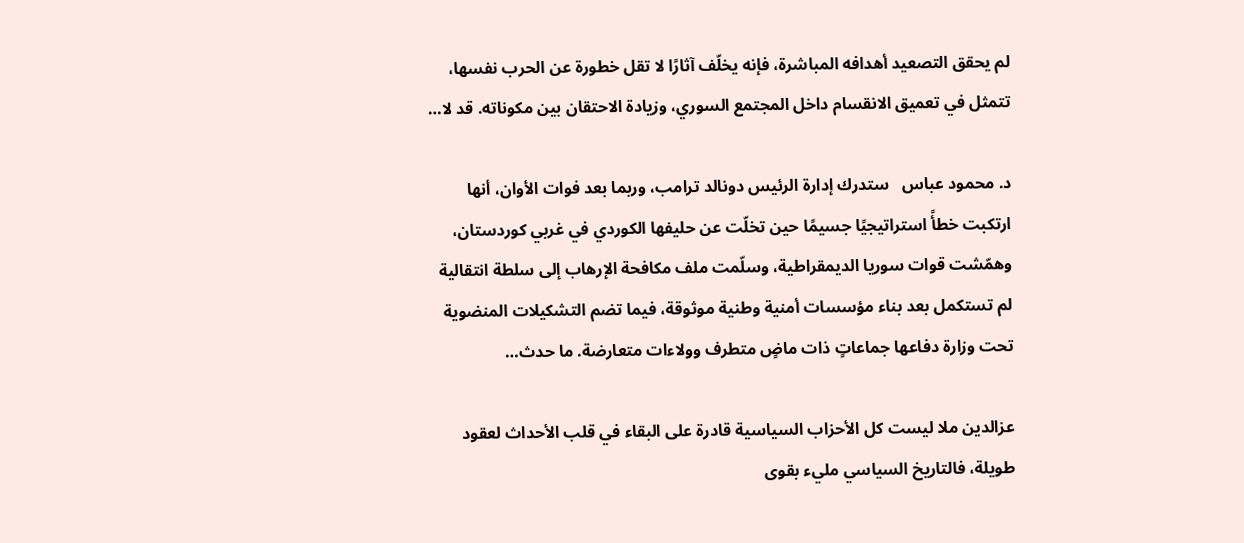لم يحقق التصعيد أهدافه المباشرة، فإنه يخلّف آثارًا لا تقل خطورة عن الحرب نفسها، تتمثل في تعميق الانقسام داخل المجتمع السوري، وزيادة الاحتقان بين مكوناته. قد لا…

د. محمود عباس   ستدرك إدارة الرئيس دونالد ترامب، وربما بعد فوات الأوان، أنها ارتكبت خطأً استراتيجيًا جسيمًا حين تخلّت عن حليفها الكوردي في غربي كوردستان، وهمّشت قوات سوريا الديمقراطية، وسلّمت ملف مكافحة الإرهاب إلى سلطة انتقالية لم تستكمل بعد بناء مؤسسات أمنية وطنية موثوقة، فيما تضم التشكيلات المنضوية تحت وزارة دفاعها جماعاتٍ ذات ماضٍ متطرف وولاءات متعارضة. ما حدث…

عزالدين ملا ليست كل الأحزاب السياسية قادرة على البقاء في قلب الأحداث لعقود طويلة، فالتاريخ السياسي مليء بقوى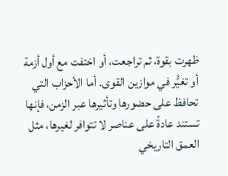ظهرت بقوة، ثم تراجعت، أو اختفت مع أول أزمة أو تغيُّر في موازين القوى. أما الأحزاب التي تحافظ على حضورها وتأثيرها عبر الزمن، فإنها تستند عادةً على عناصر لا تتوافر لغيرها، مثل العمق التاريخي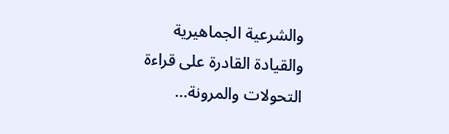والشرعية الجماهيرية والقيادة القادرة على قراءة التحولات والمرونة…